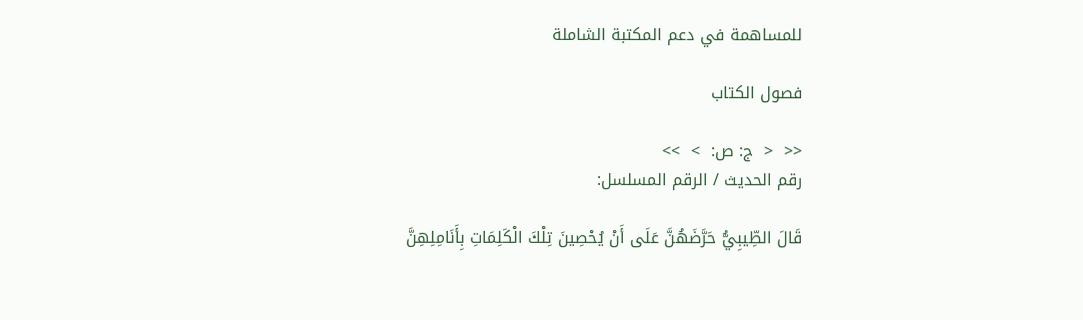للمساهمة في دعم المكتبة الشاملة

فصول الكتاب

<<  <  ج: ص:  >  >>
رقم الحديث / الرقم المسلسل:

قَالَ الطِّيبِيُّ حَرَّضَهُنَّ عَلَى أَنْ يُحْصِينَ تِلْكَ الْكَلِمَاتِ بِأَنَامِلِهِنَّ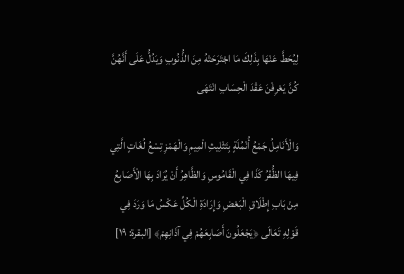لِيُحَطَّ عَنْهَا بِذَلِكَ مَا اجْتَرَحَتْهُ مِنَ الذُّنُوبِ وَيَدُلُّ عَلَى أَنَّهُنَّ كُنَّ يَعْرِفْنَ عَقْدَ الْحِسَابِ انْتَهَى

وَالْأَنَامِلُ جَمْعُ أُنْمُلَةٍ بِتَثْلِيثِ الْمِيمِ وَالْهَمْزِ تِسْعُ لُغَاتٍ الَّتِي فِيهَا الظُّفْرُ كَذَا فِي الْقَامُوسِ وَالظَّاهِرُ أَنْ يُرَادَ بِهَا الْأَصَابِعُ مِنْ بَابِ إِطْلَاقِ الْبَعْضِ وَإِرَادَةِ الْكُلِّ عَكْسُ مَا وَرَدَ فِي قَوْلِهِ تَعَالَى ﴿يَجْعَلُونَ أَصَابِعَهُمْ فِي آذَانِهِمْ﴾ [البقرة: ١٩]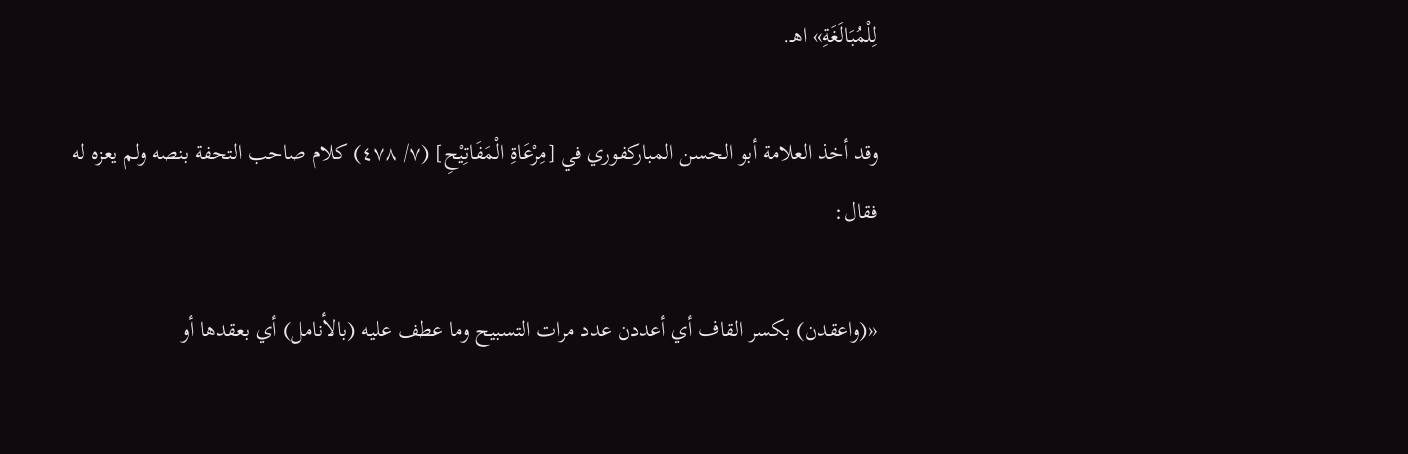لِلْمُبَالَغَةِ» اهـ.

وقد أخذ العلامة أبو الحسن المباركفوري في [مِرْعَاةِ الْمَفَاتِيْحِ] (٧/ ٤٧٨) كلام صاحب التحفة بنصه ولم يعزه له فقال:

«(واعقدن) بكسر القاف أي أعددن عدد مرات التسبيح وما عطف عليه (بالأنامل) أي بعقدها أو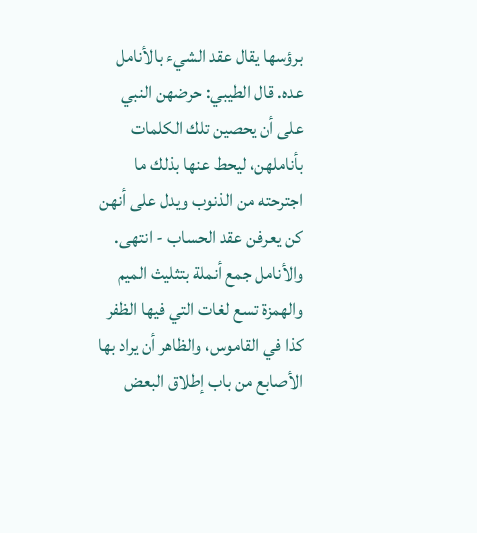برؤسها يقال عقد الشيء بالأنامل عده. قال الطيبي: حرضهن النبي على أن يحصين تلك الكلمات بأناملهن، ليحط عنها بذلك ما اجترحته من الذنوب ويدل على أنهن كن يعرفن عقد الحساب - انتهى. والأنامل جمع أنملة بتثليث الميم والهمزة تسع لغات التي فيها الظفر كذا في القاموس، والظاهر أن يراد بها الأصابع من باب إطلاق البعض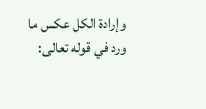وإرادة الكل عكس ما ورد في قوله تعالى: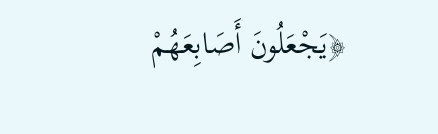﴿يَجْعَلُونَ أَصَابِعَهُمْ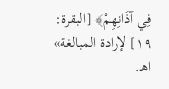فِي آذَانِهِمْ﴾ [البقرة: ١٩] لإرادة المبالغة» اهـ.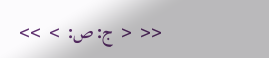<<  <  ج: ص:  >  >>